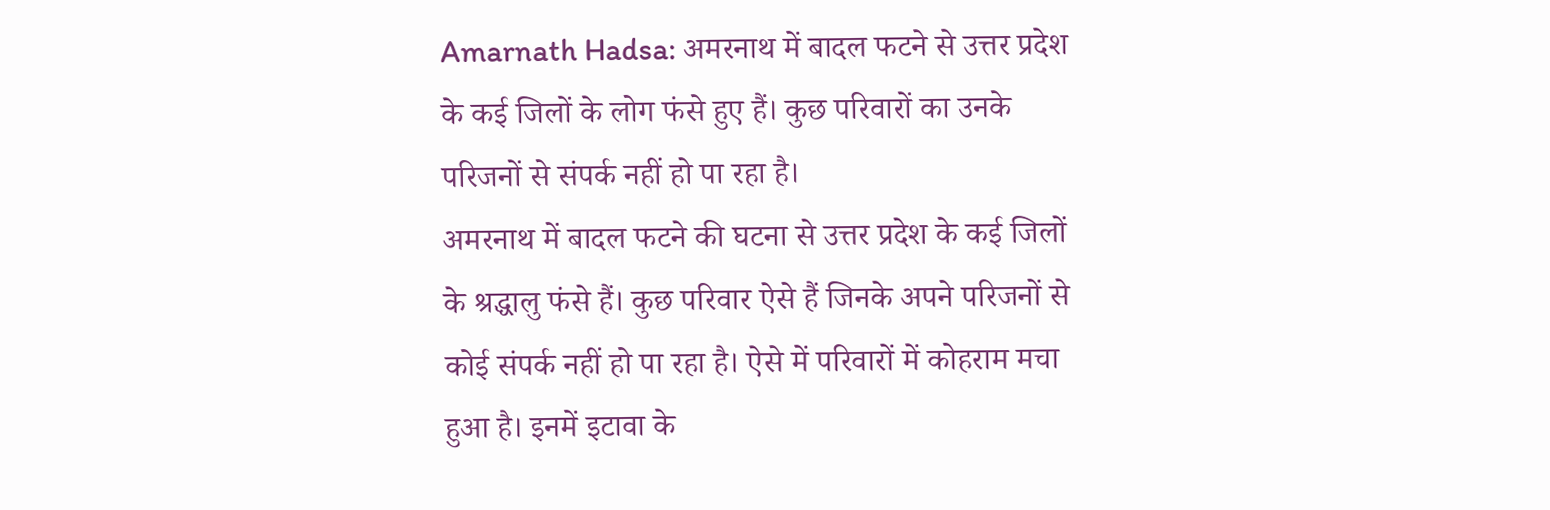Amarnath Hadsa: अमरनाथ में बादल फटने से उत्तर प्रदेश के कई जिलों के लोग फंसे हुए हैं। कुछ परिवारों का उनके परिजनों से संपर्क नहीं हो पा रहा है।
अमरनाथ में बादल फटने की घटना से उत्तर प्रदेश के कई जिलों के श्रद्धालु फंसे हैं। कुछ परिवार ऐसे हैं जिनके अपने परिजनों से कोई संपर्क नहीं हो पा रहा है। ऐसे में परिवारों में कोहराम मचा हुआ है। इनमें इटावा के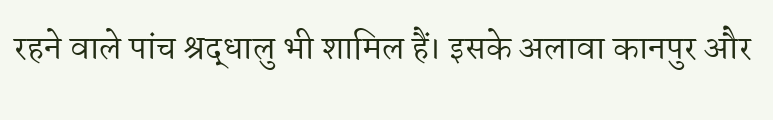रहने वाले पांच श्रद्धालु भी शामिल हैं। इसके अलावा कानपुर और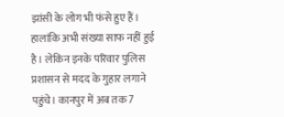झांसी के लोग भी फंसे हुए हैं। हालांकि अभी संख्या साफ नहीं हुई है। लेकिन इनके परिवार पुलिस प्रशासन से मदद के गुहार लगाने पहुंचे। कानपुर में अब तक 7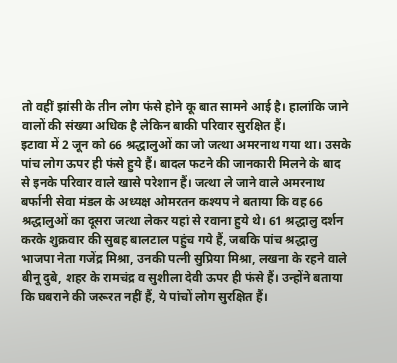तो वहीं झांसी के तीन लोग फंसे होने कू बात सामने आई है। हालांकि जाने वालों की संख्या अधिक है लेकिन बाकी परिवार सुरक्षित हैं।
इटावा में 2 जून को 66 श्रद्धालुओं का जो जत्था अमरनाथ गया था। उसके पांच लोग ऊपर ही फंसे हुये हैं। बादल फटने की जानकारी मिलने के बाद से इनके परिवार वाले खासे परेशान हैं। जत्था ले जाने वाले अमरनाथ बर्फानी सेवा मंडल के अध्यक्ष ओमरतन कश्यप ने बताया कि वह 66 श्रद्धालुओं का दूसरा जत्था लेकर यहां से रवाना हुये थे। 61 श्रद्धालु दर्शन करके शुक्रवार की सुबह बालटाल पहुंच गये हैं, जबकि पांच श्रद्धालु भाजपा नेता गजेंद्र मिश्रा, उनकी पत्नी सुप्रिया मिश्रा, लखना के रहने वाले बीनू दुबे, शहर के रामचंद्र व सुशीला देवी ऊपर ही फंसे हैं। उन्होंने बताया कि घबराने की जरूरत नहीं हैं, ये पांचों लोग सुरक्षित हैं।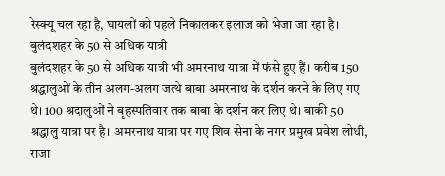रेस्क्यू चल रहा है, घायलों को पहले निकालकर इलाज को भेजा जा रहा है।
बुलंदशहर के 50 से अधिक यात्री
बुलंदशहर के 50 से अधिक यात्री भी अमरनाथ यात्रा में फंसे हुए हैं। करीब 150 श्रद्धालुओं के तीन अलग-अलग जत्थे बाबा अमरनाथ के दर्शन करने के लिए गए थे। 100 श्रदालुओं ने बृहस्पतिवार तक बाबा के दर्शन कर लिए थे। बाकी 50 श्रद्धालु यात्रा पर है। अमरनाथ यात्रा पर गए शिव सेना के नगर प्रमुख प्रवेश लोधी, राजा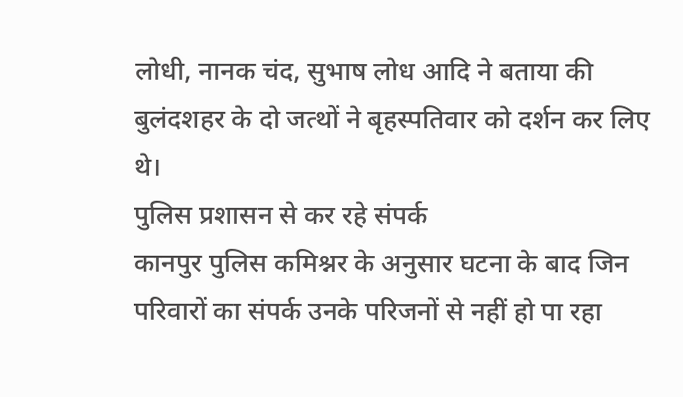लोधी, नानक चंद, सुभाष लोध आदि ने बताया की बुलंदशहर के दो जत्थों ने बृहस्पतिवार को दर्शन कर लिए थे।
पुलिस प्रशासन से कर रहे संपर्क
कानपुर पुलिस कमिश्नर के अनुसार घटना के बाद जिन परिवारों का संपर्क उनके परिजनों से नहीं हो पा रहा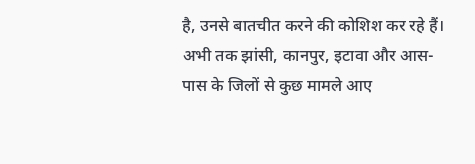है, उनसे बातचीत करने की कोशिश कर रहे हैं। अभी तक झांसी, कानपुर, इटावा और आस-पास के जिलों से कुछ मामले आए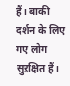हैं। बाकी दर्शन के लिए गए लोग सुऱक्षित हैं।